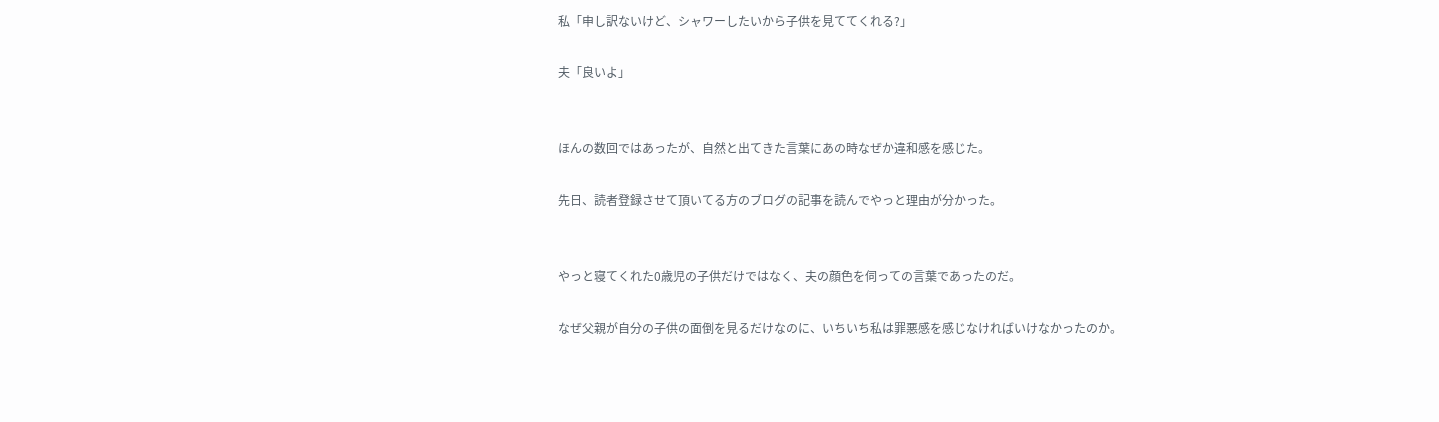私「申し訳ないけど、シャワーしたいから子供を見ててくれる?」

夫「良いよ」


ほんの数回ではあったが、自然と出てきた言葉にあの時なぜか違和感を感じた。

先日、読者登録させて頂いてる方のブログの記事を読んでやっと理由が分かった。


やっと寝てくれた0歳児の子供だけではなく、夫の顔色を伺っての言葉であったのだ。

なぜ父親が自分の子供の面倒を見るだけなのに、いちいち私は罪悪感を感じなければいけなかったのか。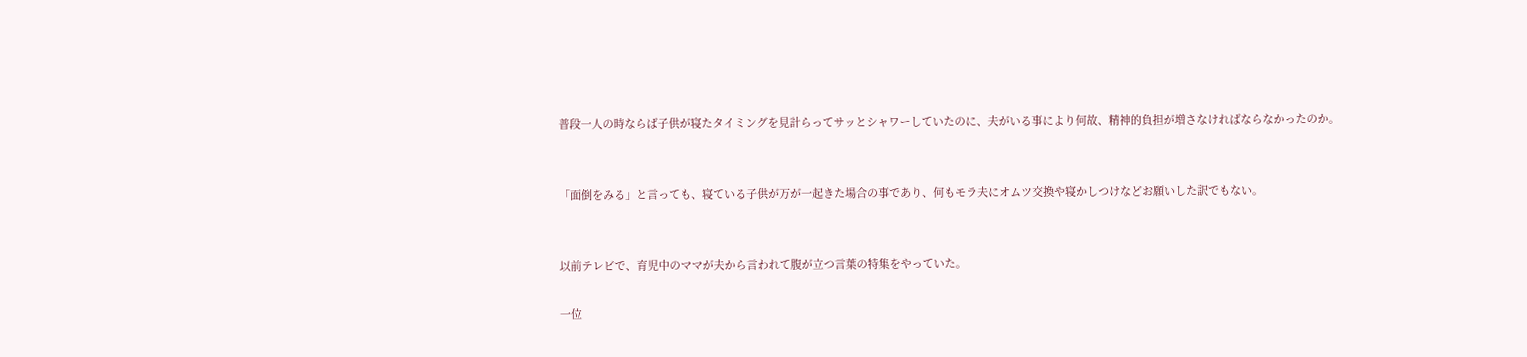普段一人の時ならば子供が寝たタイミングを見計らってサッとシャワーしていたのに、夫がいる事により何故、精神的負担が増さなければならなかったのか。


「面倒をみる」と言っても、寝ている子供が万が一起きた場合の事であり、何もモラ夫にオムツ交換や寝かしつけなどお願いした訳でもない。


以前テレビで、育児中のママが夫から言われて腹が立つ言葉の特集をやっていた。

一位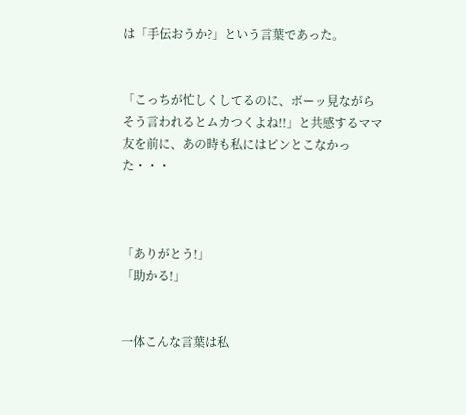は「手伝おうか?」という言葉であった。


「こっちが忙しくしてるのに、ボーッ見ながらそう言われるとムカつくよね!!」と共感するママ友を前に、あの時も私にはピンとこなかった・・・



「ありがとう!」
「助かる!」


一体こんな言葉は私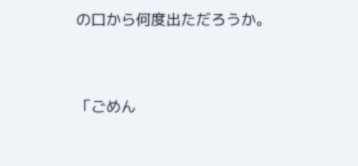の口から何度出ただろうか。


「ごめん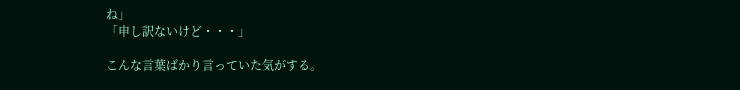ね」
「申し訳ないけど・・・」

こんな言葉ばかり言っていた気がする。